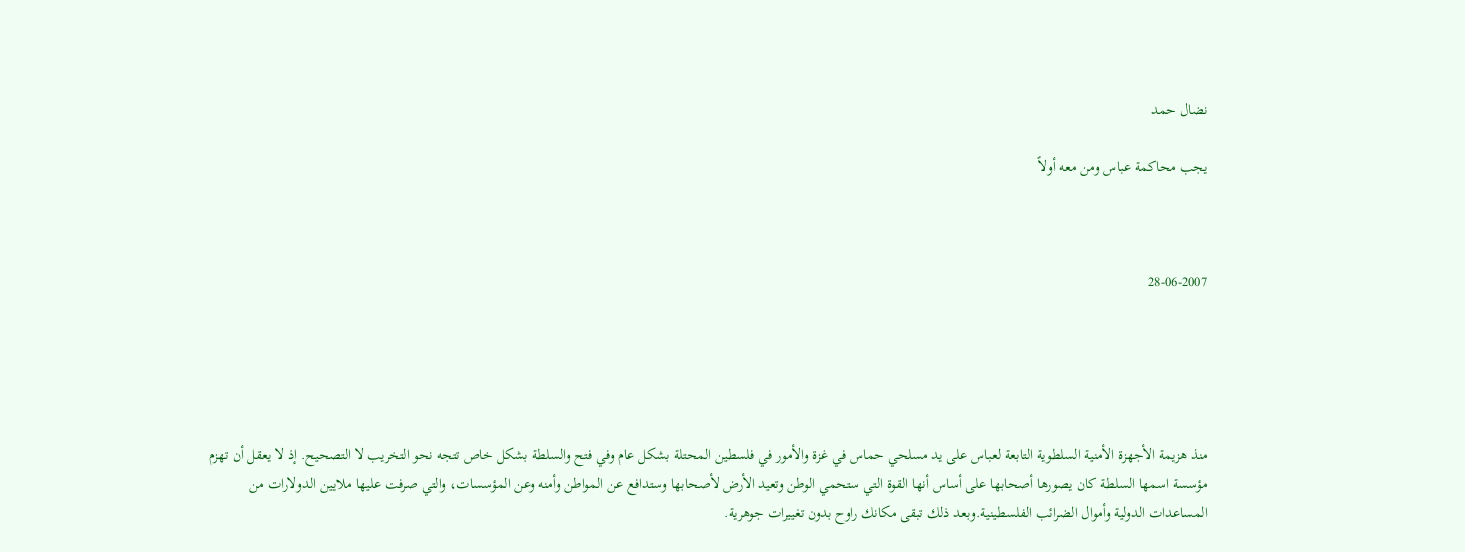نضال حمد

يجب محاكمة عباس ومن معه أولاً



28-06-2007





منذ هزيمة الأجهزة الأمنية السلطوية التابعة لعباس على يد مسلحي حماس في غزة والأمور في فلسطين المحتلة بشكل عام وفي فتح والسلطة بشكل خاص تتجه نحو التخريب لا التصحيح. إذ لا يعقل أن تهزم مؤسسة اسمها السلطة كان يصورها أصحابها على أساس أنها القوة التي ستحمي الوطن وتعيد الأرض لأصحابها وستدافع عن المواطن وأمنه وعن المؤسسات، والتي صرفت عليها ملايين الدولارات من المساعدات الدولية وأموال الضرائب الفلسطينية.وبعد ذلك تبقى مكانك راوح بدون تغييرات جوهرية.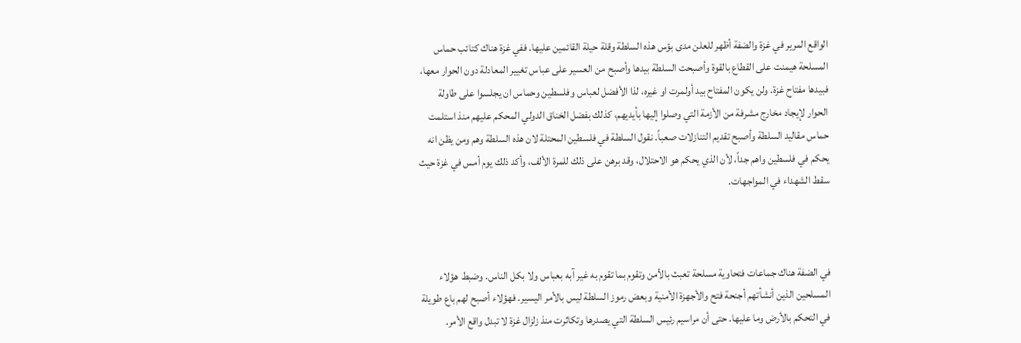الواقع المرير في غزة والضفة أظهر للعلن مدى بؤس هذه السلطة وقلة حيلة القائمين عليها. ففي غزة هناك كتائب حماس المسلحة هيمنت على القطاع بالقوة وأصبحت السلطة بيدها وأصبح من العسير على عباس تغيير المعادلة دون الحوار معها، فبيدها مفتاح غزة. ولن يكون المفتاح بيد أولمرت او غيره، لذا الأفضل لعباس وفلسطين وحماس ان يجلسوا على طاولة الحوار لإيجاد مخارج مشرفة من الأزمة التي وصلوا إليها بأيديهم، كذلك بفضل الخناق الدولي المحكم عليهم منذ استلمت حماس مقاليد السلطة وأصبح تقديم التنازلات صعباً. نقول السلطة في فلسطين المحتلة لان هذه السلطة وهم ومن يظن انه يحكم في فلسطين واهم جداً، لأن الذي يحكم هو الاحتلال، وقد برهن على ذلك للمرة الألف، وأكد ذلك يوم أمس في غزة حيث سقط الشهداء في المواجهات.



في الضفة هناك جماعات فتحاوية مسلحة تعبث بالأمن وتقوم بما تقوم به غير آبه بعباس ولا بكل الناس. وضبط هؤلاء المسلحين الذين أنشأتهم أجنحة فتح والأجهزة الأمنية وبعض رموز السلطة ليس بالأمر اليسير. فهؤلاء أصبح لهم باع طويلة في التحكم بالأرض وما عليها. حتى أن مراسيم رئيس السلطة التي يصدرها وتكاثرت منذ زلزال غزة لا تبدل واقع الأمر.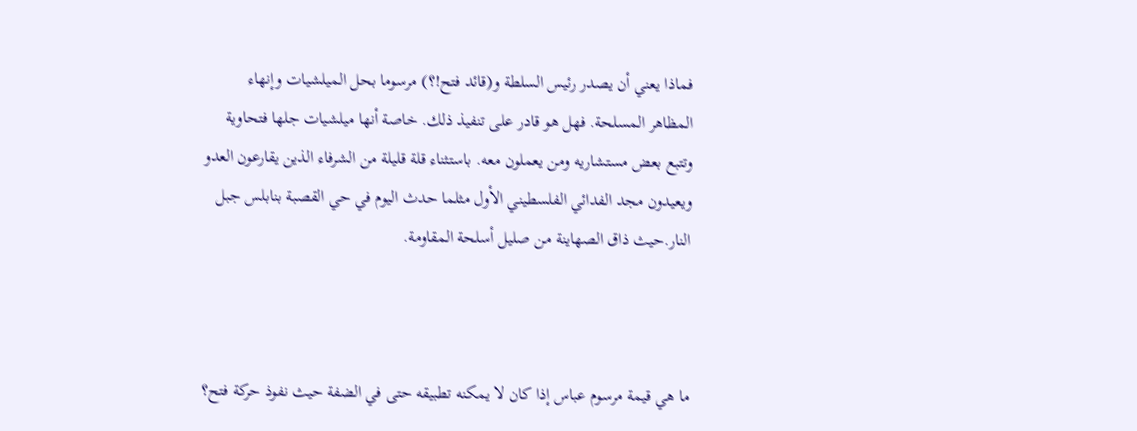فماذا يعني أن يصدر رئيس السلطة و(قائد فتح!؟) مرسوما بحل الميلشيات وإنهاء المظاهر المسلحة. فهل هو قادر على تنفيذ ذلك. خاصة أنها ميلشيات جلها فتحاوية وتتبع بعض مستشاريه ومن يعملون معه. باستثناء قلة قليلة من الشرفاء الذين يقارعون العدو ويعيدون مجد الفدائي الفلسطيني الأول مثلما حدث اليوم في حي القصبة بنابلس جبل النار.حيث ذاق الصهاينة من صليل أسلحة المقاومة.



ما هي قيمة مرسوم عباس إذا كان لا يمكنه تطبيقه حتى في الضفة حيث نفوذ حركة فتح؟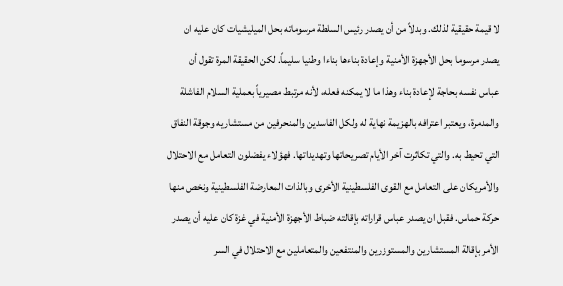لا قيمة حقيقية لذلك. وبدلاً من أن يصدر رئيس السلطة مرسوماته بحل الميليشيات كان عليه ان يصدر مرسوما بحل الأجهزة الأمنية وإعادة بناءها بناءا وطنيا سليماً. لكن الحقيقة المرة تقول أن عباس نفسه بحاجة لإعادة بناء وهذا ما لا يمكنه فعله، لأنه مرتبط مصيرياً بعملية السلام الفاشلة والمدمرة، ويعتبر اعترافه بالهزيمة نهاية له ولكل الفاسدين والمنحرفين من مستشاريه وجوقة النفاق التي تحيط به. والتي تكاثرت آخر الأيام تصريحاتها وتهديداتها. فهؤلاء يفضلون التعامل مع الاحتلال والأمريكان على التعامل مع القوى الفلسطينية الأخرى وبالذات المعارضة الفلسطينية ونخص منها حركة حماس. فقبل ان يصدر عباس قراراته بإقالته ضباط الأجهزة الأمنية في غزة كان عليه أن يصدر الأمر بإقالة المستشارين والمستوزرين والمنتفعين والمتعاملين مع الاحتلال في السر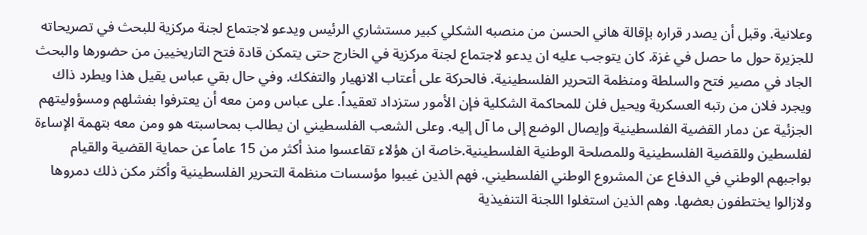وعلانية. وقبل أن يصدر قراره بإقالة هاني الحسن من منصبه الشكلي كبير مستشاري الرئيس ويدعو لاجتماع لجنة مركزية للبحث في تصريحاته للجزيرة حول ما حصل في غزة. كان يتوجب عليه ان يدعو لاجتماع لجنة مركزية في الخارج حتى يتمكن قادة فتح التاريخيين من حضورها والبحث الجاد في مصير فتح والسلطة ومنظمة التحرير الفلسطينية. فالحركة على أعتاب الانهيار والتفكك. وفي حال بقي عباس يقيل هذا ويطرد ذاك ويجرد فلان من رتبه العسكرية ويحيل فلن للمحاكمة الشكلية فإن الأمور ستزداد تعقيداً. على عباس ومن معه أن يعترفوا بفشلهم ومسؤوليتهم الجزئية عن دمار القضية الفلسطينية وإيصال الوضع إلى ما آل إليه. وعلى الشعب الفلسطيني ان يطالب بمحاسبته هو ومن معه بتهمة الإساءة لفلسطين وللقضية الفلسطينية وللمصلحة الوطنية الفلسطينية.خاصة ان هؤلاء تقاعسوا منذ أكثر من 15 عاماً عن حماية القضية والقيام بواجبهم الوطني في الدفاع عن المشروع الوطني الفلسطيني. فهم الذين غيبوا مؤسسات منظمة التحرير الفلسطينية وأكثر مكن ذلك دمروها ولازالوا يختطفون بعضها. وهم الذين استغلوا اللجنة التنفيذية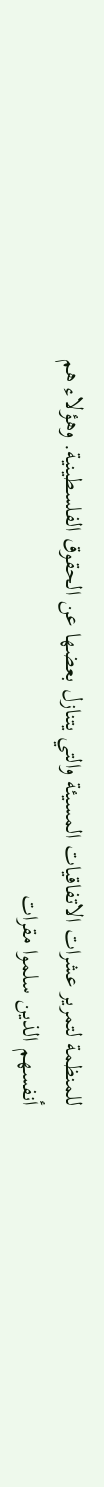للمنظمة لتمرير عشرات الاتفاقيات المسيئة والتي يتنازل بعضها عن الحقوق الفلسطينية. وهؤلاء هم أنفسهم الذين سلموا مقرات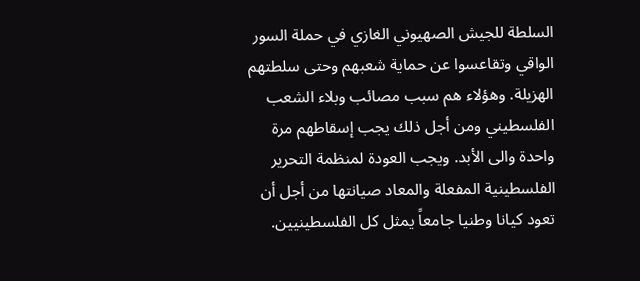السلطة للجيش الصهيوني الغازي في حملة السور الواقي وتقاعسوا عن حماية شعبهم وحتى سلطتهم الهزيلة. وهؤلاء هم سبب مصائب وبلاء الشعب الفلسطيني ومن أجل ذلك يجب إسقاطهم مرة واحدة والى الأبد. ويجب العودة لمنظمة التحرير الفلسطينية المفعلة والمعاد صيانتها من أجل أن تعود كيانا وطنيا جامعاً يمثل كل الفلسطينيين.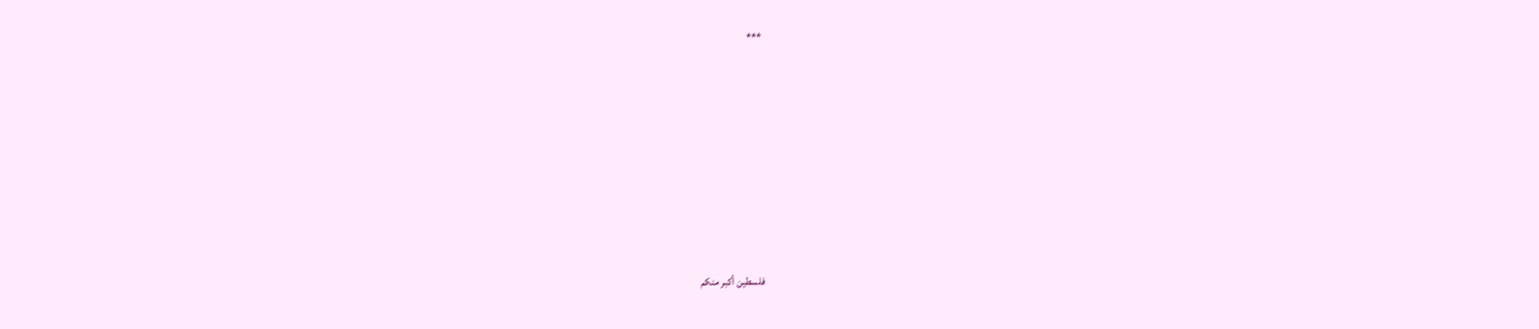***







فلسطين أكبر منكم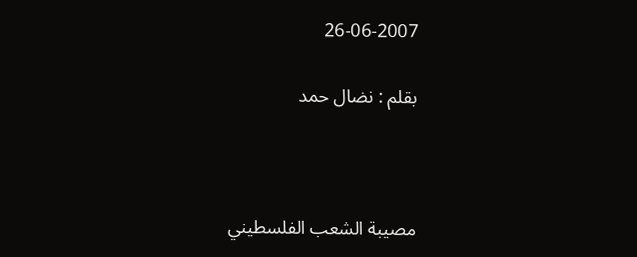26-06-2007

بقلم : نضال حمد



مصيبة الشعب الفلسطيني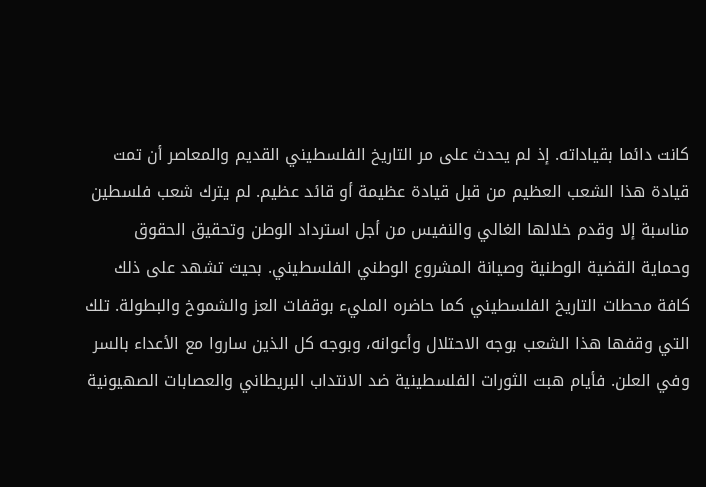كانت دائما بقياداته. إذ لم يحدث على مر التاريخ الفلسطيني القديم والمعاصر أن تمت قيادة هذا الشعب العظيم من قبل قيادة عظيمة أو قائد عظيم. لم يترك شعب فلسطين مناسبة إلا وقدم خلالها الغالي والنفيس من أجل استرداد الوطن وتحقيق الحقوق وحماية القضية الوطنية وصيانة المشروع الوطني الفلسطيني. بحيث تشهد على ذلك كافة محطات التاريخ الفلسطيني كما حاضره المليء بوقفات العز والشموخ والبطولة. تلك التي وقفها هذا الشعب بوجه الاحتلال وأعوانه، وبوجه كل الذين ساروا مع الأعداء بالسر وفي العلن. فأيام هبت الثورات الفلسطينية ضد الانتداب البريطاني والعصابات الصهيونية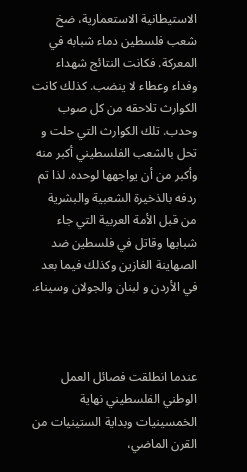الاستيطانية الاستعمارية، ضخ شعب فلسطين دماء شبابه في المعركة. فكانت النتائج شهداء وفداء وعطاء لا ينضب. كذلك كانت الكوارث تلاحقه من كل صوب وحدب. تلك الكوارث التي حلت و تحل بالشعب الفلسطيني أكبر منه وأكبر من أن يواجهها لوحده. لذا تم ردفه بالذخيرة الشعبية والبشرية من قبل الأمة العربية التي جاء شبابها وقاتل في فلسطين ضد الصهاينة الغازين وكذلك فيما بعد في الأردن و لبنان والجولان وسيناء.



عندما انطلقت فصائل العمل الوطني الفلسطيني نهاية الخمسينيات وبداية الستينيات من القرن الماضي،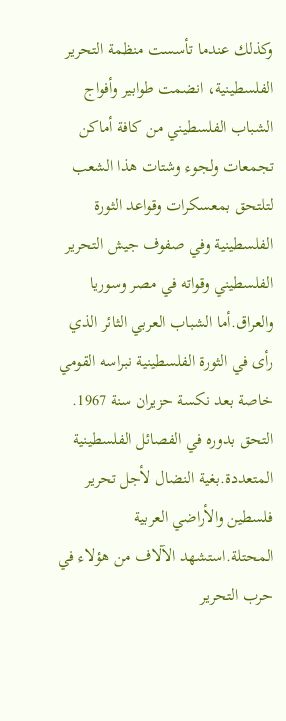وكذلك عندما تأسست منظمة التحرير الفلسطينية، انضمت طوابير وأفواج الشباب الفلسطيني من كافة أماكن تجمعات ولجوء وشتات هذا الشعب لتلتحق بمعسكرات وقواعد الثورة الفلسطينية وفي صفوف جيش التحرير الفلسطيني وقواته في مصر وسوريا والعراق.أما الشباب العربي الثائر الذي رأى في الثورة الفلسطينية نبراسه القومي خاصة بعد نكسة حزيران سنة 1967. التحق بدوره في الفصائل الفلسطينية المتعددة.بغية النضال لأجل تحرير فلسطين والأراضي العربية المحتلة.استشهد الآلاف من هؤلاء في حرب التحرير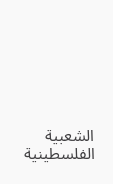الشعبية الفلسطينية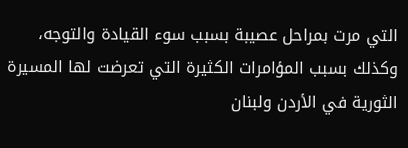التي مرت بمراحل عصيبة بسبب سوء القيادة والتوجه، وكذلك بسبب المؤامرات الكثيرة التي تعرضت لها المسيرة الثورية في الأردن ولبنان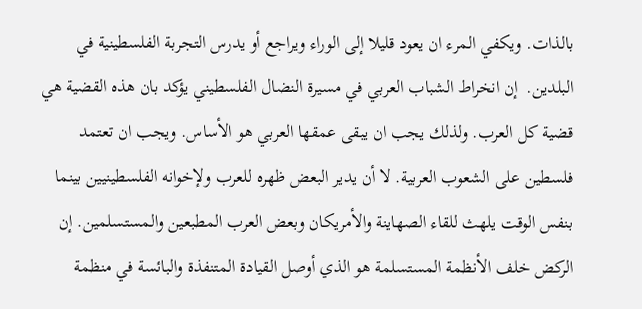بالذات. ويكفي المرء ان يعود قليلا إلى الوراء ويراجع أو يدرس التجربة الفلسطينية في البلدين.  إن انخراط الشباب العربي في مسيرة النضال الفلسطيني يؤكد بان هذه القضية هي قضية كل العرب. ولذلك يجب ان يبقى عمقها العربي هو الأساس. ويجب ان تعتمد فلسطين على الشعوب العربية. لا أن يدير البعض ظهره للعرب ولإخوانه الفلسطينيين بينما بنفس الوقت يلهث للقاء الصهاينة والأمريكان وبعض العرب المطبعين والمستسلمين. إن الركض خلف الأنظمة المستسلمة هو الذي أوصل القيادة المتنفذة والبائسة في منظمة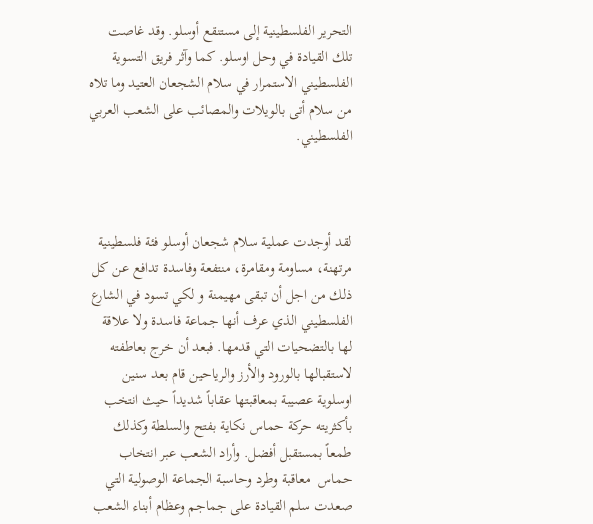التحرير الفلسطينية إلى مستنقع أوسلو. وقد غاصت تلك القيادة في وحل اوسلو. كما وآثر فريق التسوية الفلسطيني الاستمرار في سلام الشجعان العتيد وما تلاه من سلام أتى بالويلات والمصائب على الشعب العربي الفلسطيني.



لقد أوجدت عملية سلام شجعان أوسلو فئة فلسطينية مرتهنة، مساومة ومقامرة، منتفعة وفاسدة تدافع عن كل ذلك من اجل أن تبقى مهيمنة و لكي تسود في الشارع الفلسطيني الذي عرف أنها جماعة فاسدة ولا علاقة لها بالتضحيات التي قدمها. فبعد أن خرج بعاطفته لاستقبالها بالورود والأرز والرياحين قام بعد سنين اوسلوية عصيبة بمعاقبتها عقاباً شديداً حيث انتخب بأكثريته حركة حماس نكاية بفتح والسلطة وكذلك طمعاً بمستقبل أفضل. وأراد الشعب عبر انتخاب حماس  معاقبة وطرد وحاسبة الجماعة الوصولية التي صعدت سلم القيادة على جماجم وعظام أبناء الشعب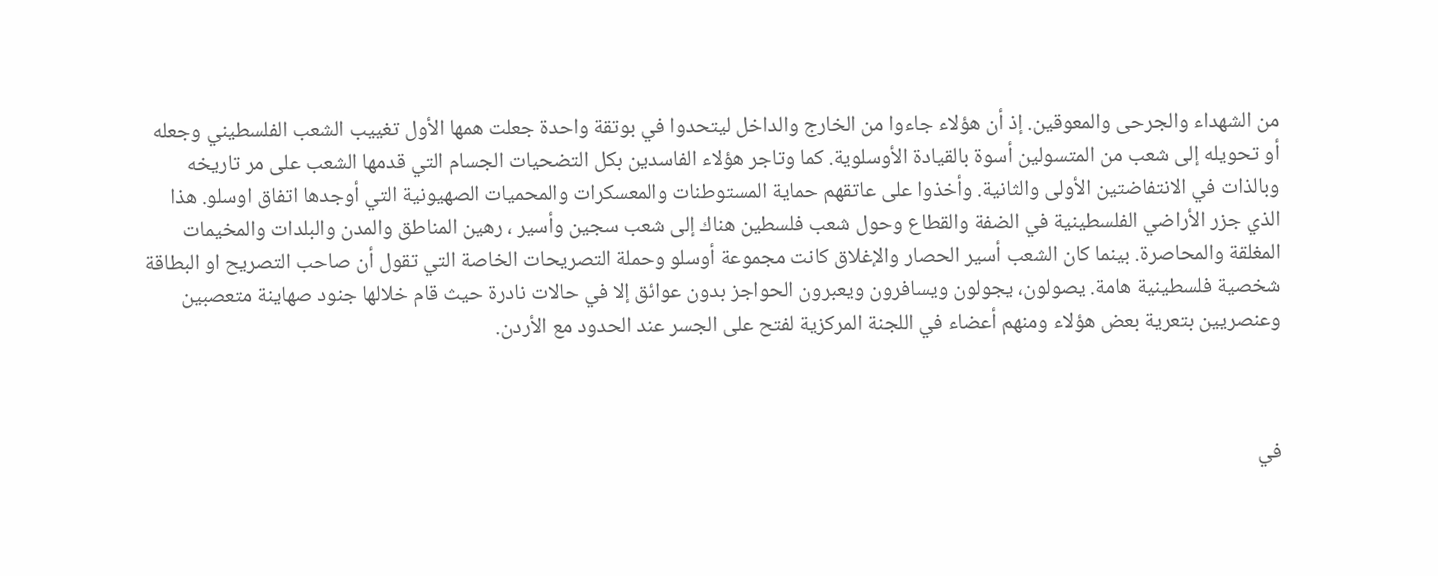من الشهداء والجرحى والمعوقين. إذ أن هؤلاء جاءوا من الخارج والداخل ليتحدوا في بوتقة واحدة جعلت همها الأول تغييب الشعب الفلسطيني وجعله أو تحويله إلى شعب من المتسولين أسوة بالقيادة الأوسلوية. كما وتاجر هؤلاء الفاسدين بكل التضحيات الجسام التي قدمها الشعب على مر تاريخه وبالذات في الانتفاضتين الأولى والثانية. وأخذوا على عاتقهم حماية المستوطنات والمعسكرات والمحميات الصهيونية التي أوجدها اتفاق اوسلو. هذا الذي جزر الأراضي الفلسطينية في الضفة والقطاع وحول شعب فلسطين هناك إلى شعب سجين وأسير ، رهين المناطق والمدن والبلدات والمخيمات المغلقة والمحاصرة. بينما كان الشعب أسير الحصار والإغلاق كانت مجموعة أوسلو وحملة التصريحات الخاصة التي تقول أن صاحب التصريح او البطاقة شخصية فلسطينية هامة. يصولون، يجولون ويسافرون ويعبرون الحواجز بدون عوائق إلا في حالات نادرة حيث قام خلالها جنود صهاينة متعصبين وعنصريين بتعرية بعض هؤلاء ومنهم أعضاء في اللجنة المركزية لفتح على الجسر عند الحدود مع الأردن.



في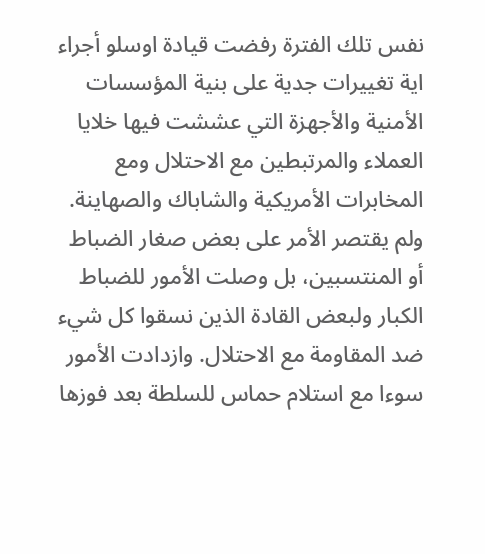نفس تلك الفترة رفضت قيادة اوسلو أجراء اية تغييرات جدية على بنية المؤسسات الأمنية والأجهزة التي عششت فيها خلايا العملاء والمرتبطين مع الاحتلال ومع المخابرات الأمريكية والشاباك والصهاينة. ولم يقتصر الأمر على بعض صغار الضباط أو المنتسبين، بل وصلت الأمور للضباط الكبار ولبعض القادة الذين نسقوا كل شيء ضد المقاومة مع الاحتلال. وازدادت الأمور سوءا مع استلام حماس للسلطة بعد فوزها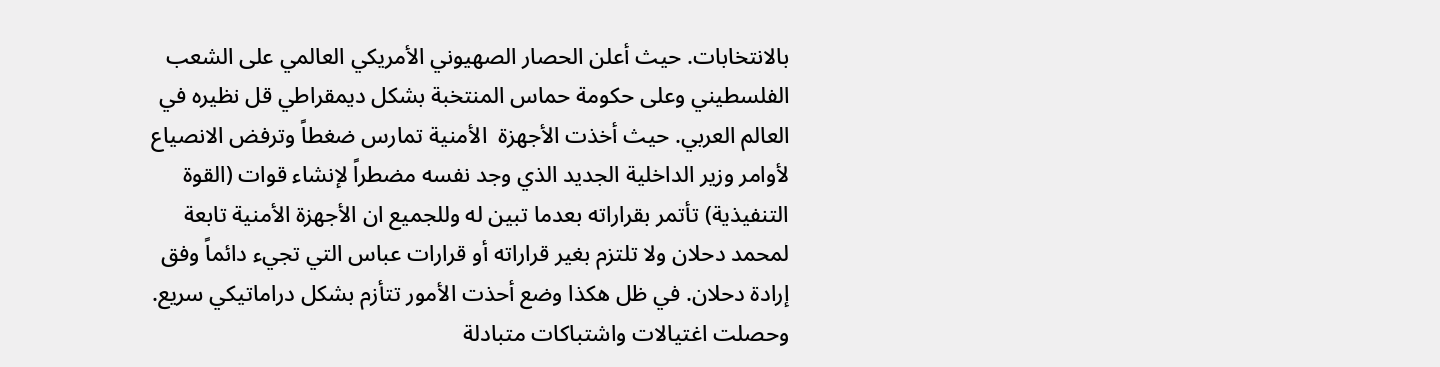بالانتخابات. حيث أعلن الحصار الصهيوني الأمريكي العالمي على الشعب الفلسطيني وعلى حكومة حماس المنتخبة بشكل ديمقراطي قل نظيره في العالم العربي. حيث أخذت الأجهزة  الأمنية تمارس ضغطاً وترفض الانصياع لأوامر وزير الداخلية الجديد الذي وجد نفسه مضطراً لإنشاء قوات (القوة التنفيذية) تأتمر بقراراته بعدما تبين له وللجميع ان الأجهزة الأمنية تابعة لمحمد دحلان ولا تلتزم بغير قراراته أو قرارات عباس التي تجيء دائماً وفق إرادة دحلان. في ظل هكذا وضع أحذت الأمور تتأزم بشكل دراماتيكي سريع. وحصلت اغتيالات واشتباكات متبادلة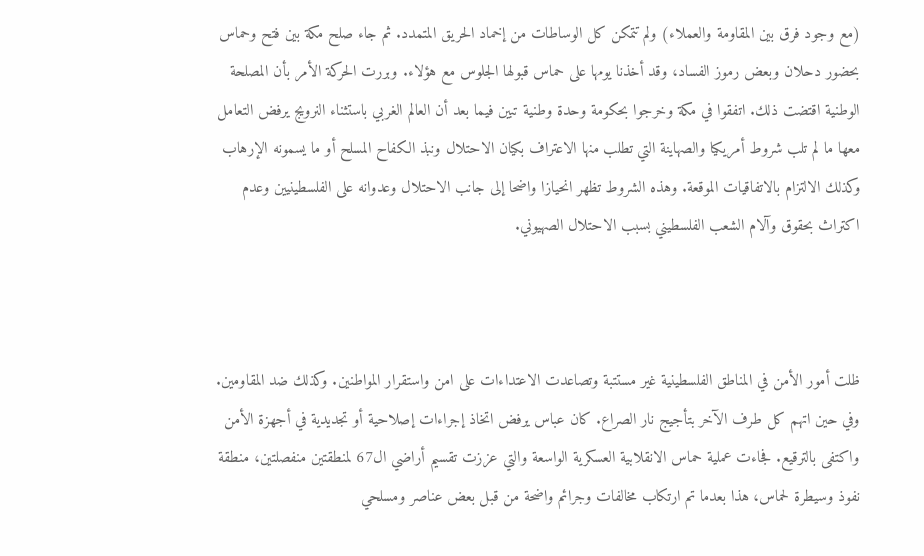(مع وجود فرق بين المقاومة والعملاء) ولم تتمكن كل الوساطات من إخماد الحريق المتمدد. ثم جاء صلح مكة بين فتح وحماس بحضور دحلان وبعض رموز الفساد، وقد أخذنا يومها على حماس قبولها الجلوس مع هؤلاء. وبررت الحركة الأمر بأن المصلحة الوطنية اقتضت ذلك. اتفقوا في مكة وخرجوا بحكومة وحدة وطنية تبين فيما بعد أن العالم الغربي باستثناء النرويج يرفض التعامل معها ما لم تلب شروط أمريكيا والصهاينة التي تطلب منها الاعتراف بكيان الاحتلال ونبذ الكفاح المسلح أو ما يسمونه الإرهاب وكذلك الالتزام بالاتفاقيات الموقعة. وهذه الشروط تظهر انحيازا واضحا إلى جانب الاحتلال وعدوانه على الفلسطينيين وعدم اكتراث بحقوق وآلام الشعب الفلسطيني بسبب الاحتلال الصهيوني.



ظلت أمور الأمن في المناطق الفلسطينية غير مستتبة وتصاعدت الاعتداءات على امن واستقرار المواطنين. وكذلك ضد المقاومين. وفي حين اتهم كل طرف الآخر بتأجيج نار الصراع. كان عباس يرفض اتخاذ إجراءات إصلاحية أو تجديدية في أجهزة الأمن واكتفى بالترقيع. فجاءت عملية حماس الانقلابية العسكرية الواسعة والتي عززت تقسيم أراضي ال67 لمنطقتين منفصلتين، منطقة نفوذ وسيطرة لحماس، هذا بعدما تم ارتكاب مخالفات وجرائم واضحة من قبل بعض عناصر ومسلحي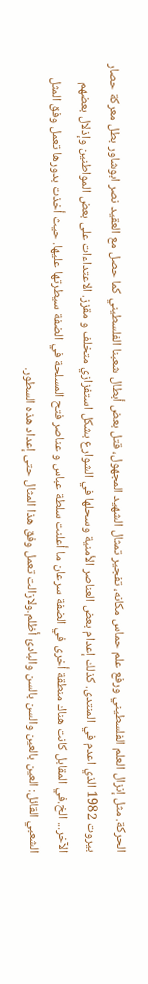الحركة. مثل إنزال العلم الفلسطيني ورفع علم حماس مكانه، تفجير تمثال الشهيد المجهول، قتل بعض أبطال شعبنا الفلسطيني كما حصل مع العقيد نصر ابوشاور بطل معركة حصار بيروت 1982 الذي اعدم في المنتدى. كذلك إعدام بعض العناصر الأمنية وسحلها في الشوارع بشكل استفزازي متخلف و مقزز. الاعتداءات على بعض المواطنين وإذلال بعضهم الآخر... الخ.في المقابل كانت هناك منطقة أخرى في الضفة سرعان ما أعلنت سلطة عباس و عناصر فتح المسلحة في الضفة سيطرتها عليها. حيث أخذت بدورها تعمل وفق المثل الشعبي القائل: العين بالعين والسن بالسن والبادئ أظلم.ولازالت تعمل وفق هذا المثال حتى إعداد هذه السطور.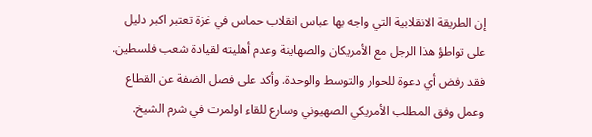إن الطريقة الانقلابية التي واجه بها عباس انقلاب حماس في غزة تعتبر اكبر دليل على تواطؤ هذا الرجل مع الأمريكان والصهاينة وعدم أهليته لقيادة شعب فلسطين. فقد رفض أي دعوة للحوار والتوسط والوحدة. وأكد على فصل الضفة عن القطاع وعمل وفق المطلب الأمريكي الصهيوني وسارع للقاء اولمرت في شرم الشيخ.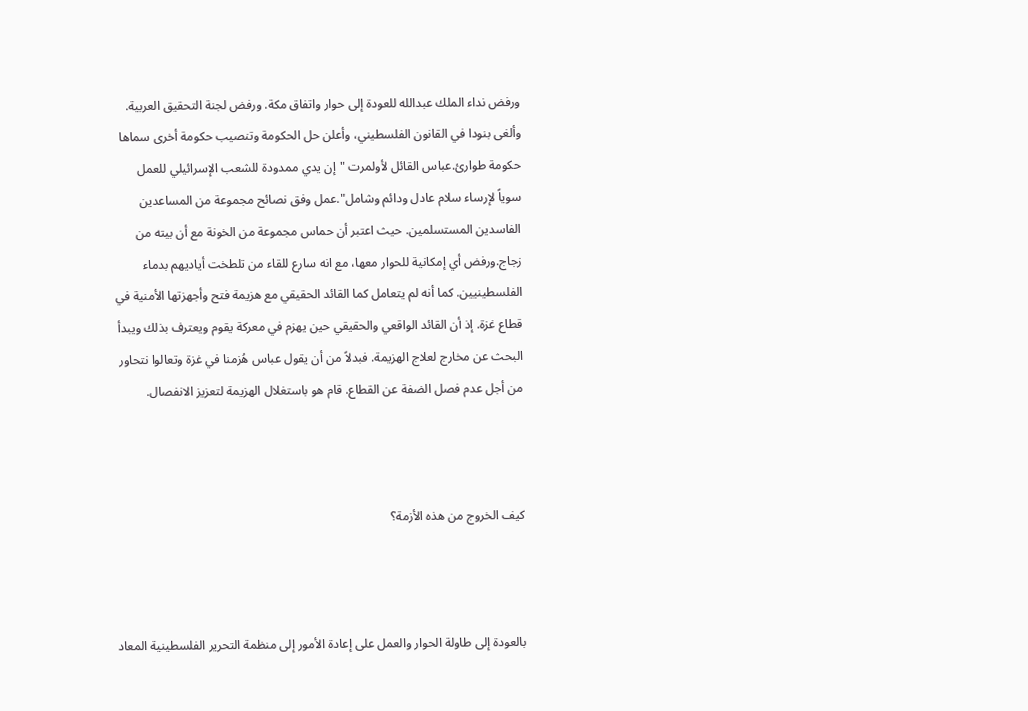ورفض نداء الملك عبدالله للعودة إلى حوار واتفاق مكة. ورفض لجنة التحقيق العربية. وألغى بنودا في القانون الفلسطيني، وأعلن حل الحكومة وتنصيب حكومة أخرى سماها حكومة طوارئ.عباس القائل لأولمرت "إن يدي ممدودة للشعب الإسرائيلي للعمل سوياً لإرساء سلام عادل ودائم وشامل".عمل وفق نصائح مجموعة من المساعدين الفاسدين المستسلمين. حيث اعتبر أن حماس مجموعة من الخونة مع أن بيته من زجاج.ورفض أي إمكانية للحوار معها، مع انه سارع للقاء من تلطخت أياديهم بدماء الفلسطينيين. كما أنه لم يتعامل كما القائد الحقيقي مع هزيمة فتح وأجهزتها الأمنية في قطاع غزة. إذ أن القائد الواقعي والحقيقي حين يهزم في معركة يقوم ويعترف بذلك ويبدأ البحث عن مخارج لعلاج الهزيمة. فبدلاً من أن يقول عباس هُزمنا في غزة وتعالوا نتحاور من أجل عدم فصل الضفة عن القطاع. قام هو باستغلال الهزيمة لتعزيز الانفصال.



كيف الخروج من هذه الأزمة؟



بالعودة إلى طاولة الحوار والعمل على إعادة الأمور إلى منظمة التحرير الفلسطينية المعاد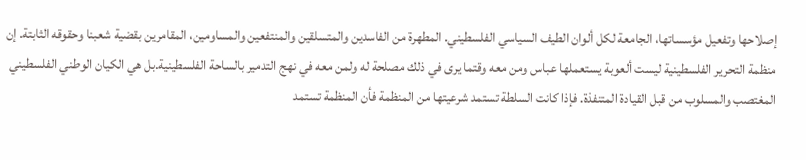إصلاحها وتفعيل مؤسساتها، الجامعة لكل ألوان الطيف السياسي الفلسطيني. المطهرة من الفاسدين والمتسلقين والمنتفعين والمساومين، المقامرين بقضية شعبنا وحقوقه الثابتة. إن منظمة التحرير الفلسطينية ليست ألعوبة يستعملها عباس ومن معه وقتما يرى في ذلك مصلحة له ولمن معه في نهج التدمير بالساحة الفلسطينية.بل هي الكيان الوطني الفلسطيني المغتصب والمسلوب من قبل القيادة المتنفذة. فإذا كانت السلطة تستمد شرعيتها من المنظمة فأن المنظمة تستمد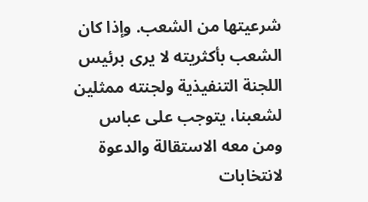شرعيتها من الشعب. وإذا كان الشعب بأكثريته لا يرى برئيس اللجنة التنفيذية ولجنته ممثلين لشعبنا، يتوجب على عباس ومن معه الاستقالة والدعوة لانتخابات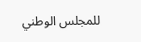للمجلس الوطني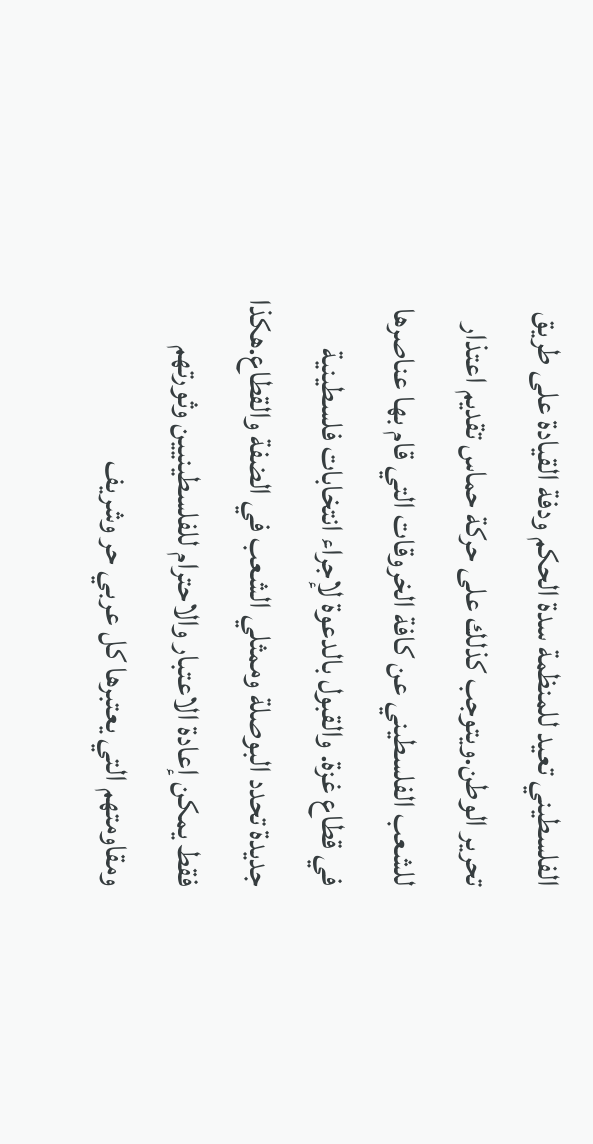الفلسطيني تعيد للمنظمة سدة الحكم ودفة القيادة على طريق تحرير الوطن.ويتوجب كذلك على حركة حماس تقديم اعتذار للشعب الفلسطيني عن كافة الخروقات التي قام بها عناصرها في قطاع غزة. والقبول بالدعوة لإجراء انتخابات فلسطينية جديدة تحدد البوصلة وممثلي الشعب في الضفة والقطاع.هكذا فقط يمكن إعادة الاعتبار والاحترام للفلسطينيين وثورتهم ومقاومتهم التي يعتبرها كل عربي حر وشريف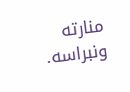منارته ونبراسه.